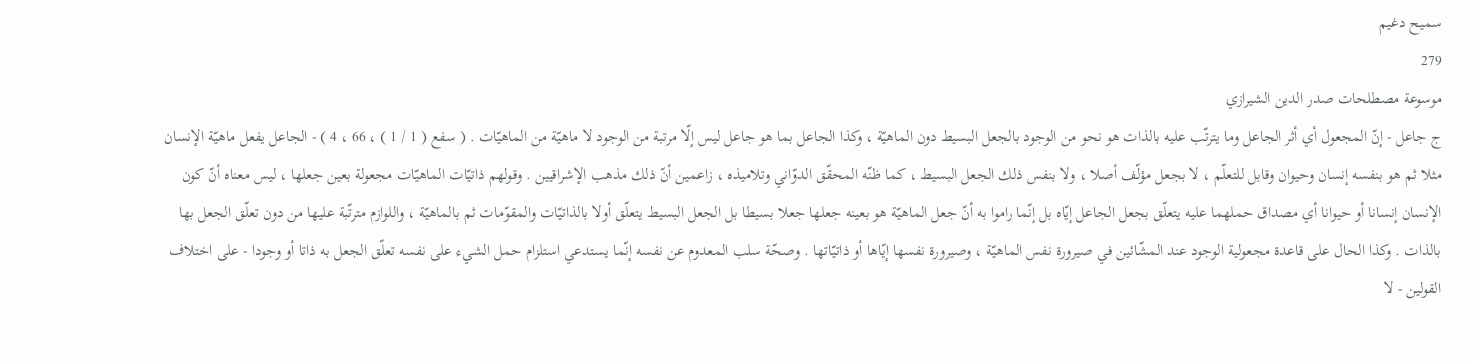سميح دغيم
279
موسوعة مصطلحات صدر الدين الشيرازي
ج جاعل - إنّ المجعول أي أثر الجاعل وما يترتّب عليه بالذات هو نحو من الوجود بالجعل البسيط دون الماهيّة ، وكذا الجاعل بما هو جاعل ليس إلّا مرتبة من الوجود لا ماهيّة من الماهيّات . ( سفع ( 1 / 1 ) ، 66 ، 4 ) - الجاعل يفعل ماهيّة الإنسان مثلا ثم هو بنفسه إنسان وحيوان وقابل للتعلّم ، لا بجعل مؤلّف أصلا ، ولا بنفس ذلك الجعل البسيط ، كما ظنّه المحقّق الدوّاني وتلاميذه ، زاعمين أنّ ذلك مذهب الإشراقيين . وقولهم ذاتيّات الماهيّات مجعولة بعين جعلها ، ليس معناه أنّ كون الإنسان إنسانا أو حيوانا أي مصداق حملهما عليه يتعلّق بجعل الجاعل إيّاه بل إنّما راموا به أنّ جعل الماهيّة هو بعينه جعلها جعلا بسيطا بل الجعل البسيط يتعلّق أولا بالذاتيّات والمقوّمات ثم بالماهيّة ، واللوازم مترتّبة عليها من دون تعلّق الجعل بها بالذات . وكذا الحال على قاعدة مجعولية الوجود عند المشّائين في صيرورة نفس الماهيّة ، وصيرورة نفسها إيّاها أو ذاتيّاتها . وصحّة سلب المعدوم عن نفسه إنّما يستدعي استلزام حمل الشيء على نفسه تعلّق الجعل به ذاتا أو وجودا - على اختلاف القولين - لا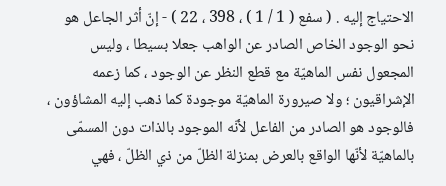الاحتياج إليه . ( سفع ( 1 / 1 ) ، 398 ، 22 ) - إنّ أثر الجاعل هو نحو الوجود الخاص الصادر عن الواهب جعلا بسيطا ، وليس المجعول نفس الماهيّة مع قطع النظر عن الوجود ، كما زعمه الإشراقيون ؛ ولا صيرورة الماهيّة موجودة كما ذهب إليه المشاؤون ، فالوجود هو الصادر من الفاعل لأنّه الموجود بالذات دون المسمّى بالماهيّة لأنّها الواقع بالعرض بمنزلة الظلّ من ذي الظلّ ، فهي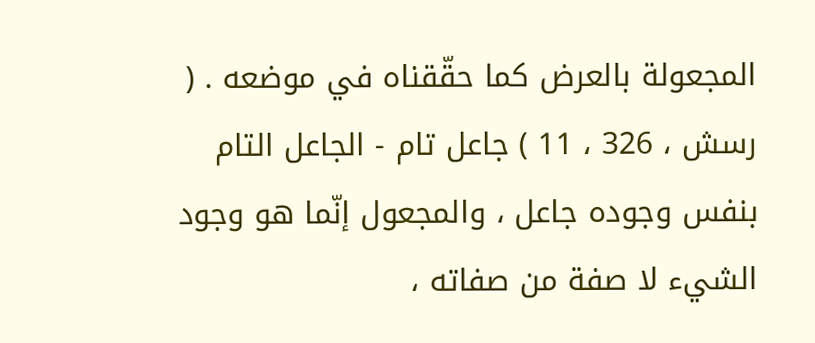المجعولة بالعرض كما حقّقناه في موضعه . ( رسش ، 326 ، 11 ) جاعل تام - الجاعل التام بنفس وجوده جاعل ، والمجعول إنّما هو وجود الشيء لا صفة من صفاته ،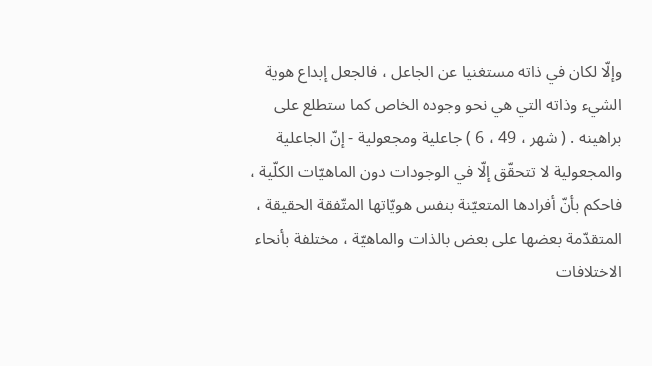وإلّا لكان في ذاته مستغنيا عن الجاعل ، فالجعل إبداع هوية الشيء وذاته التي هي نحو وجوده الخاص كما ستطلع على براهينه . ( شهر ، 49 ، 6 ) جاعلية ومجعولية - إنّ الجاعلية والمجعولية لا تتحقّق إلّا في الوجودات دون الماهيّات الكلّية ، فاحكم بأنّ أفرادها المتعيّنة بنفس هويّاتها المتّفقة الحقيقة ، المتقدّمة بعضها على بعض بالذات والماهيّة ، مختلفة بأنحاء الاختلافات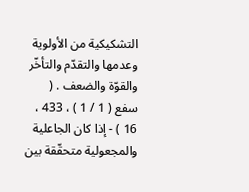التشكيكية من الأولوية وعدمها والتقدّم والتأخّر والقوّة والضعف . ( سفع ( 1 / 1 ) ، 433 ، 16 ) - إذا كان الجاعلية والمجعولية متحقّقة بين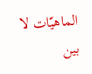الماهيّات لا بين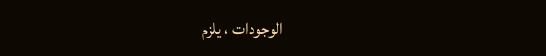الوجودات ، يلزم